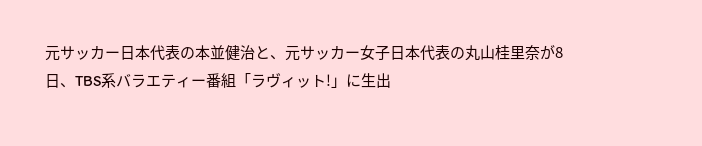元サッカー日本代表の本並健治と、元サッカー女子日本代表の丸山桂里奈が8日、TBS系バラエティー番組「ラヴィット!」に生出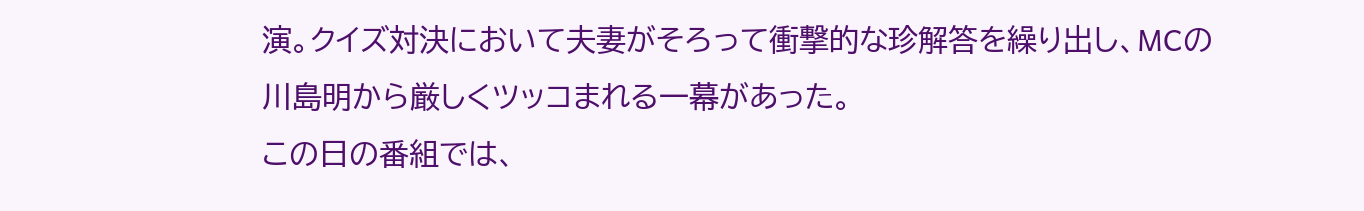演。クイズ対決において夫妻がそろって衝撃的な珍解答を繰り出し、MCの川島明から厳しくツッコまれる一幕があった。
この日の番組では、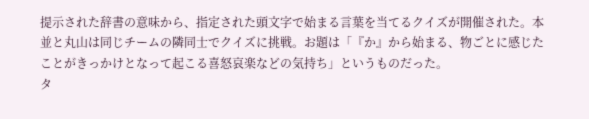提示された辞書の意味から、指定された頭文字で始まる言葉を当てるクイズが開催された。本並と丸山は同じチームの隣同士でクイズに挑戦。お題は「『か』から始まる、物ごとに感じたことがきっかけとなって起こる喜怒哀楽などの気持ち」というものだった。
タ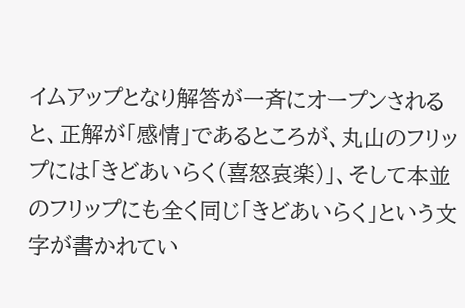イムアップとなり解答が一斉にオープンされると、正解が「感情」であるところが、丸山のフリップには「きどあいらく(喜怒哀楽)」、そして本並のフリップにも全く同じ「きどあいらく」という文字が書かれてい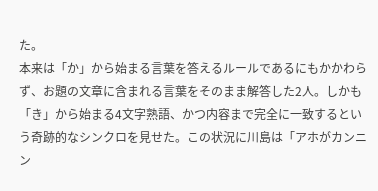た。
本来は「か」から始まる言葉を答えるルールであるにもかかわらず、お題の文章に含まれる言葉をそのまま解答した2人。しかも「き」から始まる4文字熟語、かつ内容まで完全に一致するという奇跡的なシンクロを見せた。この状況に川島は「アホがカンニン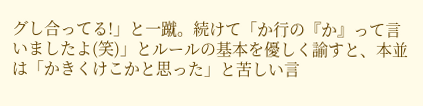グし合ってる!」と一蹴。続けて「か行の『か』って言いましたよ(笑)」とルールの基本を優しく諭すと、本並は「かきくけこかと思った」と苦しい言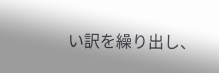い訳を繰り出し、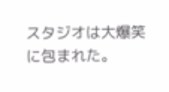スタジオは大爆笑に包まれた。